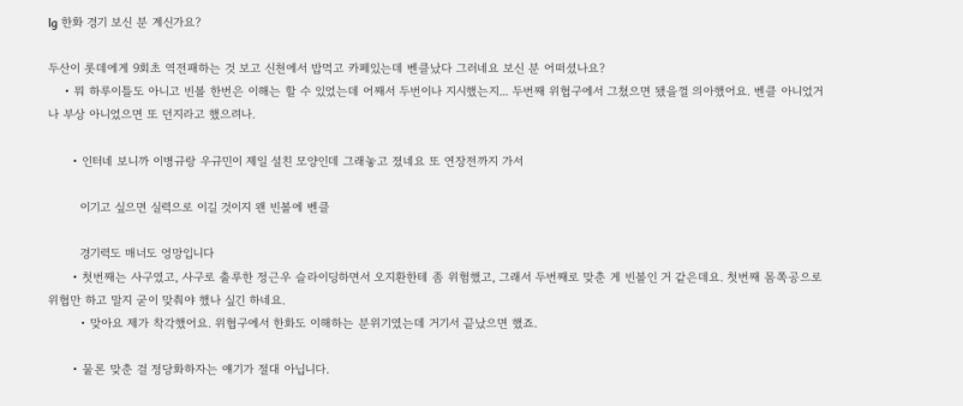lg 한화 경기 보신 분 계신가요?

두산이 롯데에게 9회초 역전패하는 것 보고 신천에서 밥먹고 카페있는데 벤클났다 그러네요 보신 분 어떠셨나요?
    • 뭐 하루이틀도 아니고 빈볼 한번은 이해는 할 수 있었는데 어째서 두번이나 지시했는지... 두번째 위협구에서 그쳤으면 됐을껄 의아했어요. 벤클 아니었거나 부상 아니었으면 또 던지라고 했으려나.

      • 인터네 보니까 이병규랑 우규민이 제일 설친 모양인데 그래놓고 졌네요 또 연장전까지 가서

        이기고 싶으면 실력으로 이길 것이지 왠 빈볼에 벤클

        경기력도 매너도 엉망입니다
      • 첫번째는 사구였고, 사구로 출루한 정근우 슬라이딩하면서 오지환한테 좀 위험했고, 그래서 두번째로 맞춘 게 빈볼인 거 같은데요. 첫번째 몸쪽공으로 위협만 하고 말지 굳이 맞춰야 했나 싶긴 하네요.
        • 맞아요 제가 착각했어요. 위협구에서 한화도 이해하는 분위기였는데 거기서 끝났으면 했죠.

      • 물론 맞춘 걸 정당화하자는 얘기가 절대 아닙니다.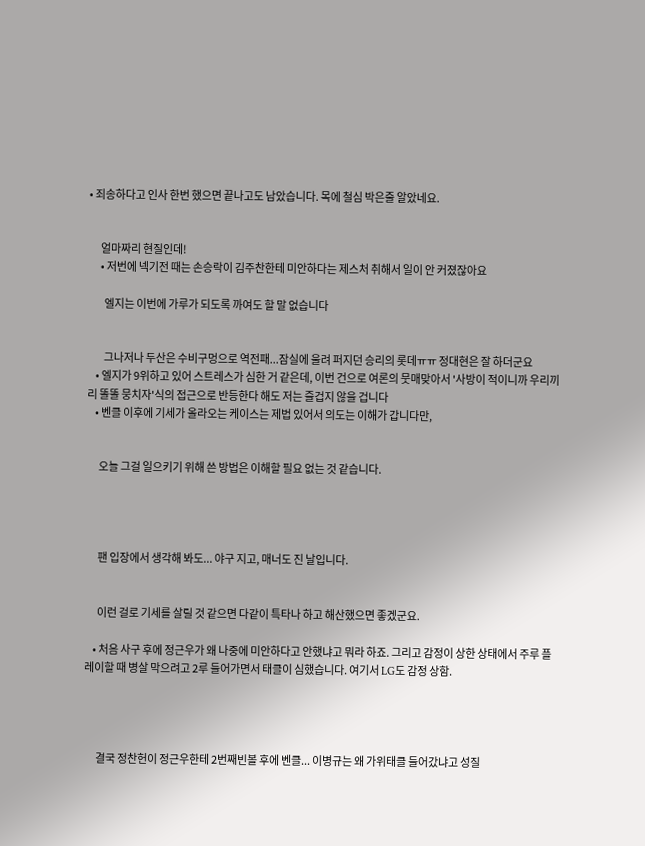• 죄송하다고 인사 한번 했으면 끝나고도 남았습니다. 목에 철심 박은줄 알았네요.


      얼마짜리 현질인데!
      • 저번에 넥기전 때는 손승락이 김주찬한테 미안하다는 제스처 취해서 일이 안 커졌잖아요

        엘지는 이번에 가루가 되도록 까여도 할 말 없습니다


        그나저나 두산은 수비구멍으로 역전패...잠실에 울려 퍼지던 승리의 롯데ㅠㅠ 정대현은 잘 하더군요
    • 엘지가 9위하고 있어 스트레스가 심한 거 같은데, 이번 건으로 여론의 뭇매맞아서 '사방이 적이니까 우리끼리 똘똘 뭉치자'식의 접근으로 반등한다 해도 저는 즐겁지 않을 겁니다
    • 벤클 이후에 기세가 올라오는 케이스는 제법 있어서 의도는 이해가 갑니다만,


      오늘 그걸 일으키기 위해 쓴 방법은 이해할 필요 없는 것 같습니다.




      팬 입장에서 생각해 봐도... 야구 지고, 매너도 진 날입니다.


      이런 걸로 기세를 살릴 것 같으면 다같이 특타나 하고 해산했으면 좋겠군요.

    • 처음 사구 후에 정근우가 왜 나중에 미안하다고 안했냐고 뭐라 하죠. 그리고 감정이 상한 상태에서 주루 플레이할 때 병살 막으려고 2루 들어가면서 태클이 심했습니다. 여기서 LG도 감정 상함.




      결국 정찬헌이 정근우한테 2번째빈볼 후에 벤클... 이병규는 왜 가위태클 들어갔냐고 성질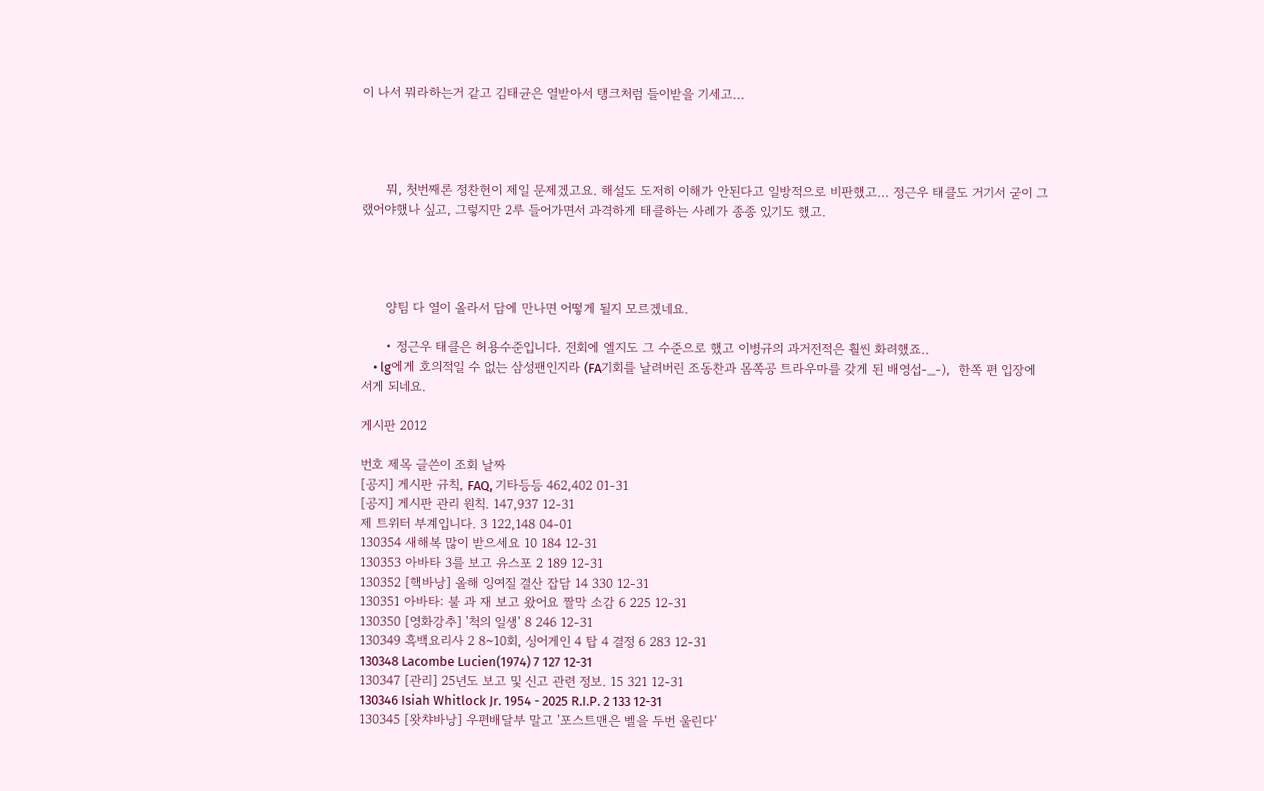이 나서 뭐라하는거 같고 김태균은 열받아서 탱크처럼 들이받을 기세고...




      뭐, 첫번째론 정찬헌이 제일 문제겠고요. 해설도 도저히 이해가 안된다고 일방적으로 비판했고... 정근우 태클도 거기서 굳이 그랬어야했나 싶고, 그렇지만 2루 들어가면서 과격하게 태클하는 사례가 종종 있기도 했고.




      양팀 다 열이 올라서 담에 만나면 어떻게 될지 모르겠네요.

      • 정근우 태클은 허용수준입니다. 전회에 엘지도 그 수준으로 했고 이병규의 과거전적은 훨씬 화려했죠..
    • lg에게 호의적일 수 없는 삼성팬인지라 (FA기회를 날려버린 조동찬과 몸쪽공 트라우마를 갖게 된 배영섭-_-),  한쪽 편 입장에 서게 되네요.

게시판 2012

번호 제목 글쓴이 조회 날짜
[공지] 게시판 규칙, FAQ, 기타등등 462,402 01-31
[공지] 게시판 관리 원칙. 147,937 12-31
제 트위터 부계입니다. 3 122,148 04-01
130354 새해복 많이 받으세요 10 184 12-31
130353 아바타 3를 보고 유스포 2 189 12-31
130352 [핵바낭] 올해 잉여질 결산 잡담 14 330 12-31
130351 아바타: 불 과 재 보고 왔어요 짤막 소감 6 225 12-31
130350 [영화강추] '척의 일생' 8 246 12-31
130349 흑백요리사 2 8~10회, 싱어게인 4 탑 4 결정 6 283 12-31
130348 Lacombe Lucien(1974) 7 127 12-31
130347 [관리] 25년도 보고 및 신고 관련 정보. 15 321 12-31
130346 Isiah Whitlock Jr. 1954 - 2025 R.I.P. 2 133 12-31
130345 [왓챠바낭] 우편배달부 말고 '포스트맨은 벨을 두번 울린다'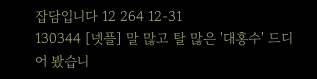잡담입니다 12 264 12-31
130344 [넷플] 말 많고 탈 많은 '대홍수' 드디어 봤습니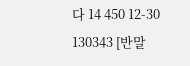다 14 450 12-30
130343 [반말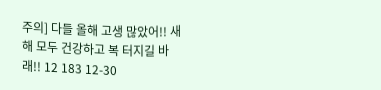주의] 다들 올해 고생 많았어!! 새해 모두 건강하고 복 터지길 바래!! 12 183 12-30